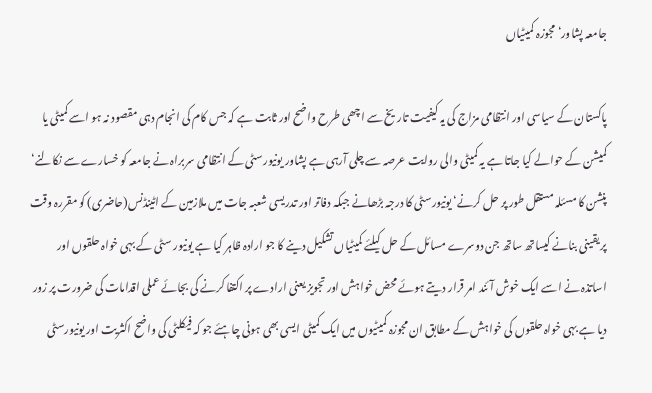جامعہ پشاور‘ مجوزہ کمیٹیاں

پاکستان کے سیاسی اور انتظامی مزاج کی یہ کیفیت تاریخ سے اچھی طرح واضح اور ثابت ہے کہ جس کام کی انجام دہی مقصود نہ ہو اسے کمیٹی یا کمیشن کے حوالے کیا جاتا ہے یہ کمیٹی والی روایت عرصہ سے چلی آرہی ہے پشاور یونیورسٹی کے انتظامی سربراہ نے جامعہ کو خسارے سے نکالنے‘ پنشن کا مسئلہ مستقل طور پر حل کرنے‘ یونیورسٹی کا درجہ بڑھانے جبکہ دفاتر اور تدریسی شعبہ جات میں ملازمین کے اٹینڈنس(حاضری) کو مقررہ وقت پر یقینی بنانے کیساتھ ساتھ جن دوسرے مسائل کے حل کیلئے کمیٹیاں تشکیل دینے کا جو ارادہ ظاہر کیا ہے یونیور سٹی کے بہی خواہ حلقوں اور اساتذہ نے اسے ایک خوش آئند امر قرار دیتے ہوئے محض خواہش اور تجویز یعنی ارادے پر اکتفا کرنے کی بجائے عملی اقدامات کی ضرورت پر زور دیا ہے بہی خواہ حلقوں کی خواہش کے مطابق ان مجوزہ کمیٹیوں میں ایک کمیٹی ایسی بھی ہونی چاہئے جو کہ فیکلٹی کی واضح اکثریت اور یونیورسٹی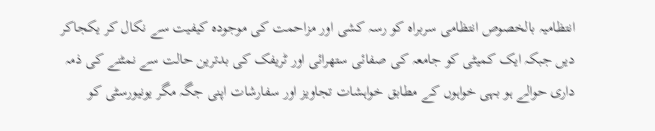انتظامیہ بالخصوص انتظامی سربراہ کو رسہ کشی اور مزاحمت کی موجودہ کیفیت سے نکال کر یکجاکر دیں جبکہ ایک کمیٹی کو جامعہ کی صفائی ستھرائی اور ٹریفک کی بدترین حالت سے نمٹنے کی ذمہ داری حوالے ہو بہی خواہوں کے مطابق خواہشات تجاویز اور سفارشات اپنی جگہ مگر یونیورسٹی کو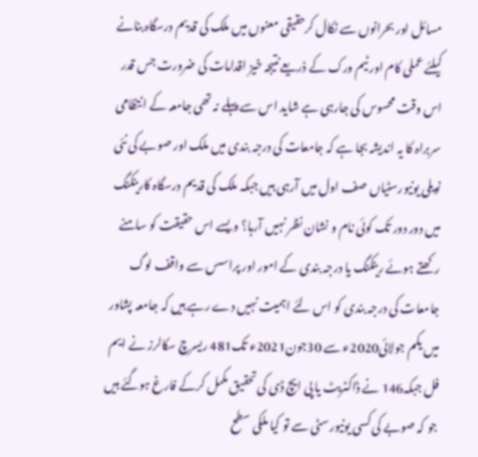مسائل اور بحرانوں سے نکال کرحقیقی معنوں میں ملک کی قدیم درسگاہ بنانے کیلئے عملی کام اور ٹیم ورک کے ذریعے نتیجہ خیز اقدامات کی ضرورت جس قدر اس وقت محسوس کی جارہی ہے شاید اس سے پہلے نہ تھی جامعہ کے انتظامی سربراہ کا یہ اندیشہ بجا ہے کہ جامعات کی درجہ بندی میں ملک اور صوبے کی نئی نویلی یونیورسٹیاں صف اول میں آرہی ہیں جبکہ ملک کی قدیم درسگاہ کارینکنگ میں دور دور تک کوئی نام و نشان نظر نہیں آرہا؟ ویسے اس حقیقت کو سامنے رکھتے ہوئے رینکنگ یا درجہ بندی کے امور اور پراسس سے واقف لوگ جامعات کی درجہ بندی کو اس لئے اہمیت نہیں دے رہے ہیں کہ جامعہ پشاور میں یکم جولائی2020ء سے 30جون2021ء تک481 ریسرچ سکالرز نے ایم فل جبکہ146 نے ڈاکٹریٹ یا پی ایچ ڈی کی تحقیق مکمل کرکے فارغ ہوگئے ہیں جو کہ صوبے کی کسی یونیورسٹی سے تو کیا ملکی سطح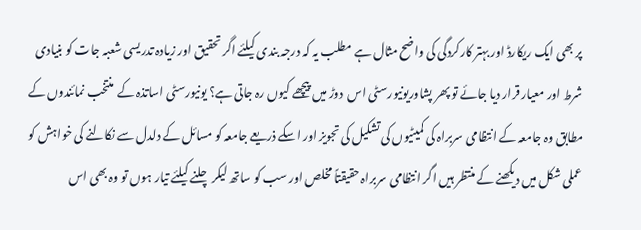پر بھی ایک ریکارڈ اور بہتر کارکردگی کی واضح مثال ہے مطلب یہ کہ درجہ بندی کیلئے اگر تحقیق اور زیادہ تدریسی شعبہ جات کو بنیادی شرط اور معیار قرار دیا جائے تو پھر پشاوریونیورسٹی اس  دوڑ میں پیچھے کیوں رہ جاتی ہے؟ یونیورسٹی اساتذہ کے  منتخب نمائندوں کے مطابق وہ جامعہ کے انتظامی سربراہ کی کمیٹیوں کی تشکیل کی تجویز اور اسکے ذریعے جامعہ کو مسائل کے دلدل سے نکالنے کی خواہش کو عملی شکل میں دیکھنے کے منتظر ہیں اگر انتظامی سربراہ حقیقتاً مخلص اور سب کو ساتھ لیکر چلنے کیلئے تیار ہوں تو وہ بھی اس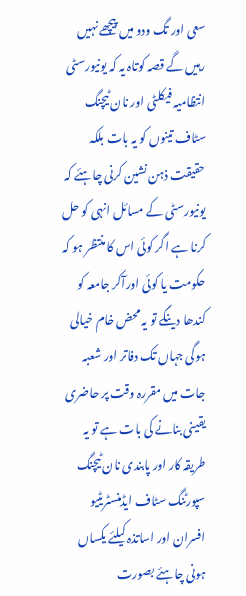سعی اور تگ ودو میں پیچھے نہیں رہیں گے قصہ کوتاہ یہ کہ یونیورسٹی انتظامیہ فیکلٹی اور نان ٹیچنگ سٹاف تینوں کو یہ بات بلکہ حقیقت ذہن نشین کرنی چاہئے کہ یونیورسٹی کے مسائل انہی کو حل کرنا ہے اگر کوئی اس کا منتظر ہو کہ حکومت یا کوئی اورآکر جامعہ کو کندھا دینگے تو یہ محض خام خیالی ہوگی جہاں تک دفاتر اور شعبہ جات میں مقررہ وقت پر حاضری یقینی بنانے کی بات ہے تو یہ طریقہ کار اور پابندی نان ٹیچنگ سپورٹنگ سٹاف ایڈمنسٹریٹیو افسران اور اساتذہ کیلئے یکساں ہونی چاہئے بصورت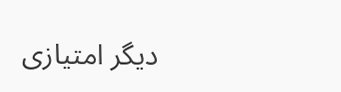دیگر امتیازی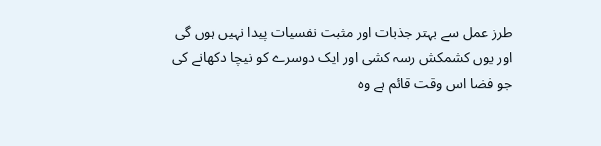طرز عمل سے بہتر جذبات اور مثبت نفسیات پیدا نہیں ہوں گی اور یوں کشمکش رسہ کشی اور ایک دوسرے کو نیچا دکھانے کی جو فضا اس وقت قائم ہے وہ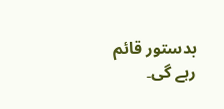بدستور قائم رہے گی۔